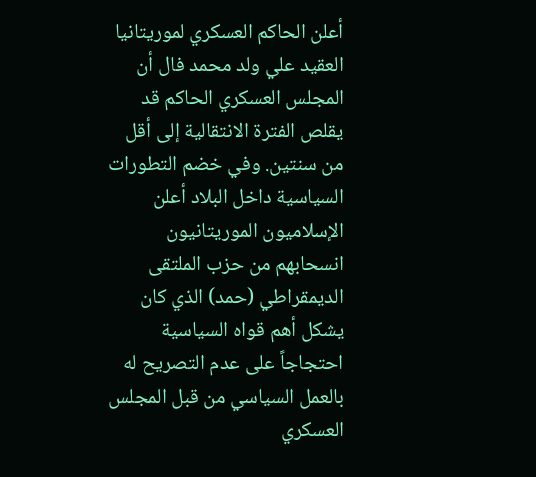أعلن الحاكم العسكري لموريتانيا العقيد علي ولد محمد فال أن المجلس العسكري الحاكم قد يقلص الفترة الانتقالية إلى أقل من سنتين. وفي خضم التطورات السياسية داخل البلاد أعلن الإسلاميون الموريتانيون انسحابهم من حزب الملتقى الديمقراطي (حمد) الذي كان يشكل أهم قواه السياسية احتجاجاً على عدم التصريح له بالعمل السياسي من قبل المجلس العسكري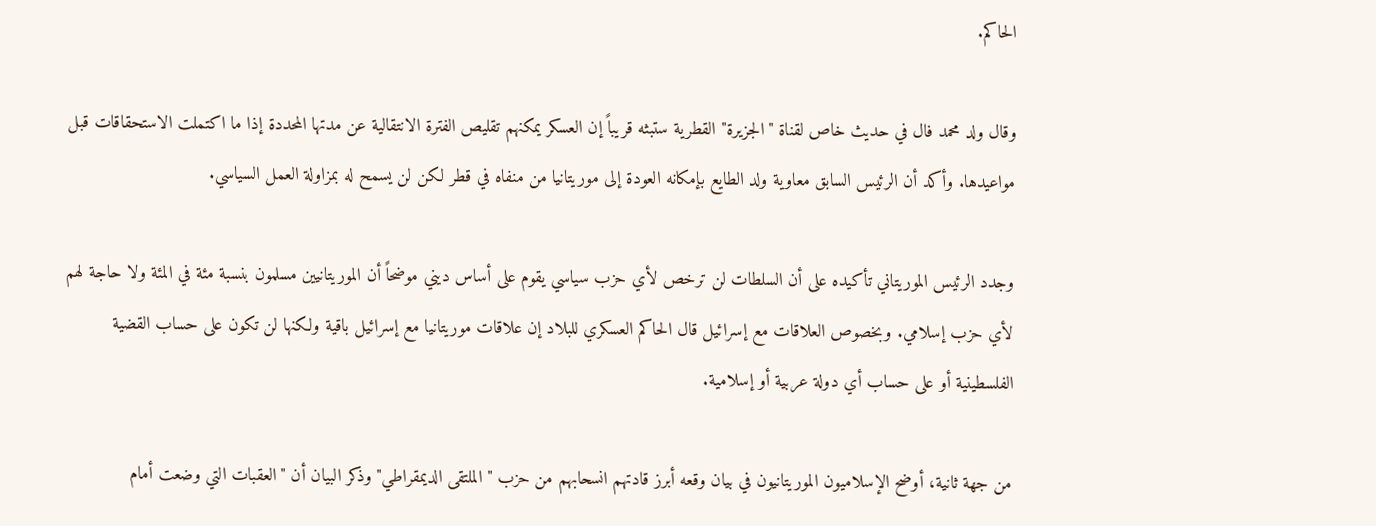الحاكم.

وقال ولد محمد فال في حديث خاص لقناة "الجزيرة" القطرية ستبثه قريباً إن العسكر يمكنهم تقليص الفترة الانتقالية عن مدتها المحددة إذا ما اكتملت الاستحقاقات قبل مواعيدها. وأكد أن الرئيس السابق معاوية ولد الطايع بإمكانه العودة إلى موريتانيا من منفاه في قطر لكن لن يسمح له بمزاولة العمل السياسي.

وجدد الرئيس الموريتاني تأكيده على أن السلطات لن ترخص لأي حزب سياسي يقوم على أساس ديني موضحاً أن الموريتانيين مسلمون بنسبة مئة في المئة ولا حاجة لهم لأي حزب إسلامي. وبخصوص العلاقات مع إسرائيل قال الحاكم العسكري للبلاد إن علاقات موريتانيا مع إسرائيل باقية ولكنها لن تكون على حساب القضية الفلسطينية أو على حساب أي دولة عربية أو إسلامية.

من جهة ثانية، أوضح الإسلاميون الموريتانيون في بيان وقعه أبرز قادتهم انسحابهم من حزب "الملتقى الديمقراطي" وذكر البيان أن "العقبات التي وضعت أمام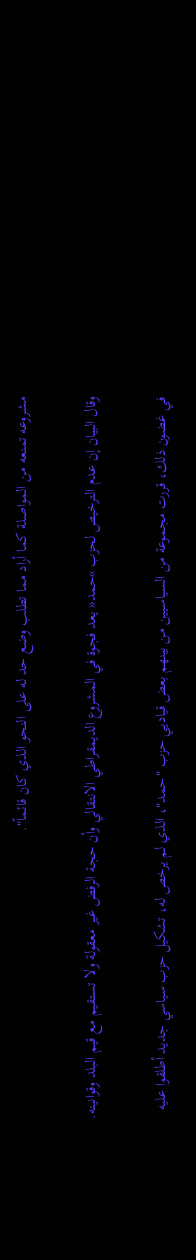مشروعه تمنعه من المواصلة كما أراد مما تطلب وضع حد له على النحو الذي كان قائماً".

وقال البيان إن عدم الترخيص لحزب »حمد« يعد فجوة في المشروع الديمقراطي الانتقالي وأن حجة الرفض غير معقولة ولا تستقيم مع قيم البلد وقوانينه.

في غضون ذلك، قررت مجموعة من السياسيين من بينهم بعض قياديي حزب "حمد"، الذي لم يرخص له، تشكيل حزب سياسي جديد أطلقوا عليه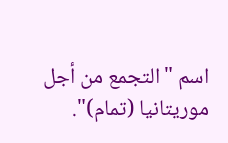اسم "التجمع من أجل موريتانيا (تمام)".